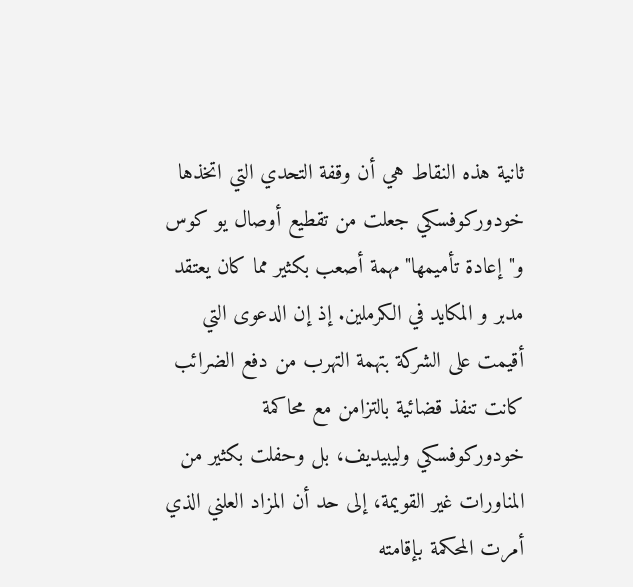ثانية هذه النقاط هي أن وقفة التحدي التي اتخذها خودورکوفسكي جعلت من تقطيع أوصال يو کوس و"إعادة تأميمها"مهمة أصعب بكثير مما كان يعتقد مدبر و المكايد في الكرملين. إذ إن الدعوى التي أقيمت على الشركة بتهمة التهرب من دفع الضرائب كانت تنفذ قضائية بالتزامن مع محاكمة خودورکوفسكي وليبيديف، بل وحفلت بكثير من المناورات غير القويمة، إلى حد أن المزاد العلني الذي أمرت المحكمة بإقامته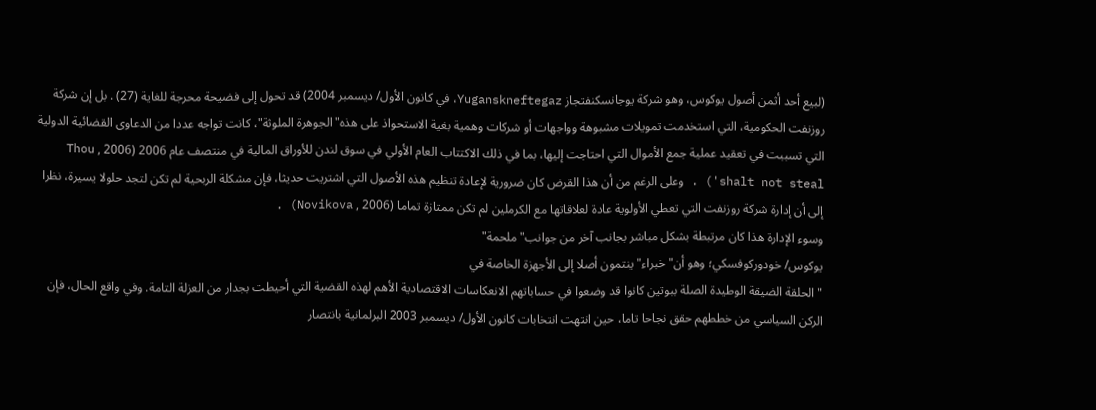(لبيع أحد أثمن أصول يوکوس، وهو شركة يوجانسکنفتجاز Yuganskneftegaz، في كانون الأول/ ديسمبر 2004) قد تحول إلى فضيحة محرجة للغاية (27) . بل إن شركة روزنفت الحكومية، التي استخدمت تمويلات مشبوهة وواجهات أو شركات وهمية بغية الاستحواذ على هذه"الجوهرة الملوثة"، كانت تواجه عددا من الدعاوى القضائية الدولية التي تسببت في تعقيد عملية جمع الأموال التي احتاجت إليها، بما في ذلك الاكتتاب العام الأولي في سوق لندن للأوراق المالية في منتصف عام 2006 (2006 , Thou shalt not steal') . وعلى الرغم من أن هذا القرض كان ضرورية لإعادة تنظيم هذه الأصول التي اشتريت حديثا، فإن مشكلة الربحية لم تكن لتجد حلولا يسيرة، نظرا إلى أن إدارة شركة روزنفت التي تعطي الأولوية عادة لعلاقاتها مع الكرملين لم تكن ممتازة تماما (2006 , Novikova) .
وسوء الإدارة هذا كان مرتبطة بشكل مباشر بجانب آخر من جوانب"ملحمة"
يوكوس/ خودورکوفسكي؛ وهو أن"خبراء"ينتمون أصلا إلى الأجهزة الخاصة في
"الحلقة الضيقة الوطيدة الصلة ببوتين كانوا قد وضعوا في حساباتهم الانعكاسات الاقتصادية الأهم لهذه القضية التي أحيطت بجدار من العزلة التامة. وفي واقع الحال، فإن الركن السياسي من خططهم حقق نجاحا تاما، حين انتهت انتخابات کانون الأول/ ديسمبر 2003 البرلمانية بانتصار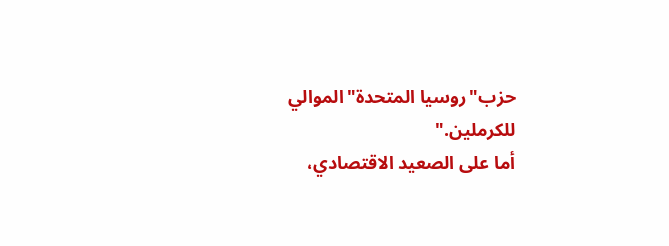حزب"روسيا المتحدة"الموالي للكرملين."
أما على الصعيد الاقتصادي،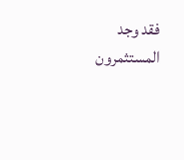فقد وجد المستثمرون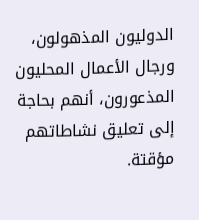الدوليون المذهولون، ورجال الأعمال المحليون المذعورون، أنهم بحاجة إلى تعليق نشاطاتهم مؤقتة.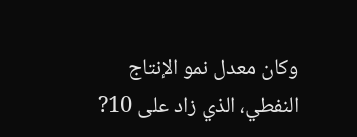وكان معدل نمو الإنتاج النفطي، الذي زاد على 10?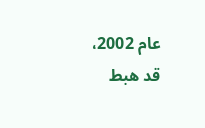عام 2002، قد هبط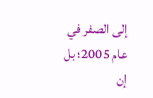إلى الصفر في عام 2005؛ بل إن